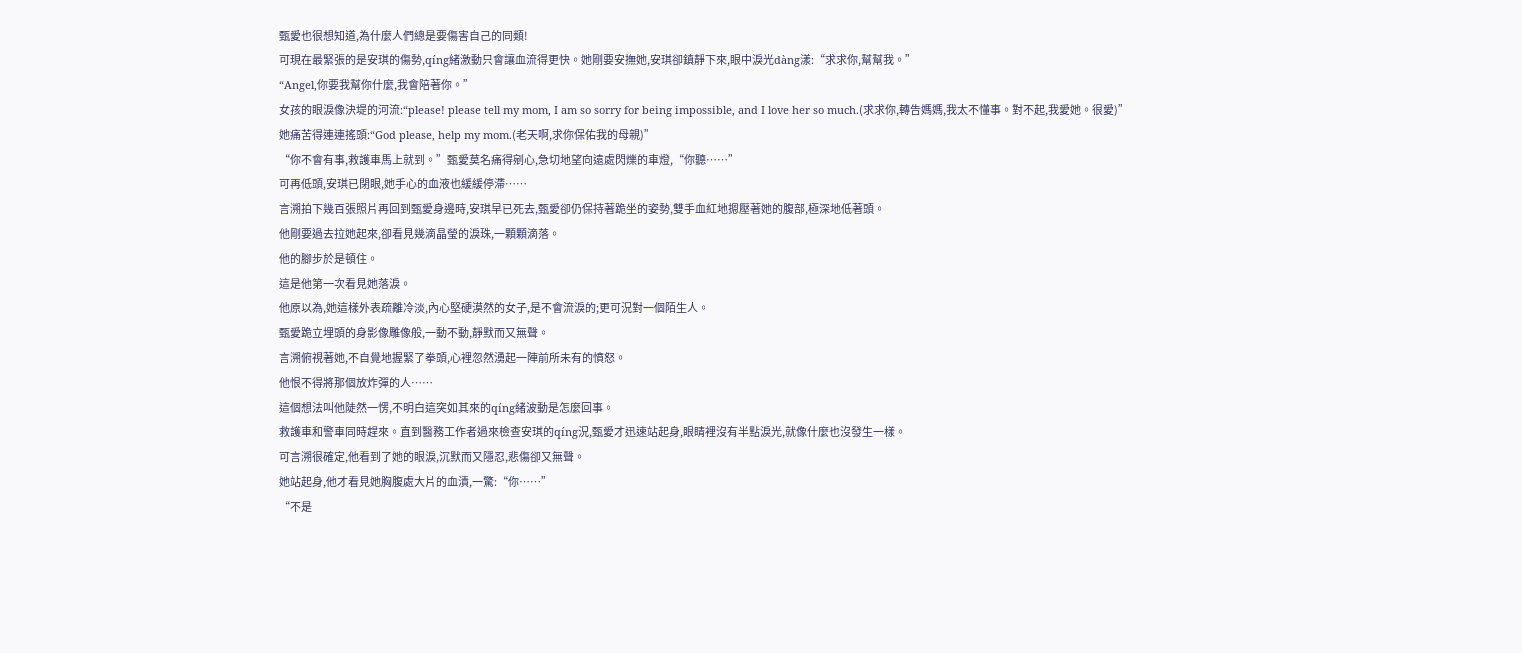甄愛也很想知道,為什麼人們總是要傷害自己的同類!
可現在最緊張的是安琪的傷勢,qíng緒激動只會讓血流得更快。她剛要安撫她,安琪卻鎮靜下來,眼中淚光dàng漾:“求求你,幫幫我。”
“Angel,你要我幫你什麼,我會陪著你。”
女孩的眼淚像決堤的河流:“please! please tell my mom, I am so sorry for being impossible, and I love her so much.(求求你,轉告媽媽,我太不懂事。對不起,我愛她。很愛)”
她痛苦得連連搖頭:“God please, help my mom.(老天啊,求你保佑我的母親)”
“你不會有事,救護車馬上就到。”甄愛莫名痛得剜心,急切地望向遠處閃爍的車燈,“你聽……”
可再低頭,安琪已閉眼,她手心的血液也緩緩停滯……
言溯拍下幾百張照片再回到甄愛身邊時,安琪早已死去,甄愛卻仍保持著跪坐的姿勢,雙手血紅地摁壓著她的腹部,極深地低著頭。
他剛要過去拉她起來,卻看見幾滴晶瑩的淚珠,一顆顆滴落。
他的腳步於是頓住。
這是他第一次看見她落淚。
他原以為,她這樣外表疏離冷淡,內心堅硬漠然的女子,是不會流淚的;更可況對一個陌生人。
甄愛跪立埋頭的身影像雕像般,一動不動,靜默而又無聲。
言溯俯視著她,不自覺地握緊了拳頭,心裡忽然湧起一陣前所未有的憤怒。
他恨不得將那個放炸彈的人……
這個想法叫他陡然一愣,不明白這突如其來的qíng緒波動是怎麼回事。
救護車和警車同時趕來。直到醫務工作者過來檢查安琪的qíng況,甄愛才迅速站起身,眼睛裡沒有半點淚光,就像什麼也沒發生一樣。
可言溯很確定,他看到了她的眼淚,沉默而又隱忍,悲傷卻又無聲。
她站起身,他才看見她胸腹處大片的血漬,一驚:“你……”
“不是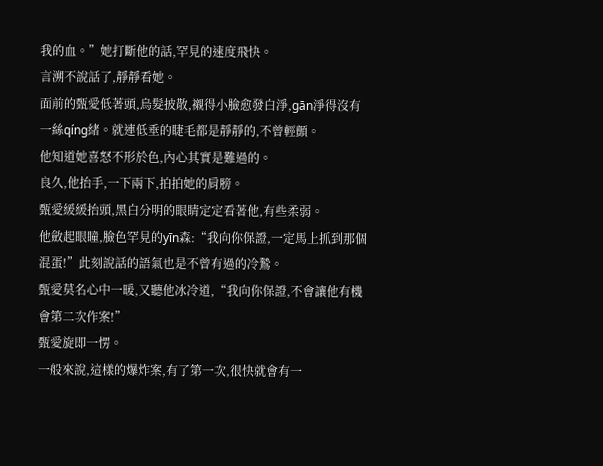我的血。”她打斷他的話,罕見的速度飛快。
言溯不說話了,靜靜看她。
面前的甄愛低著頭,烏髮披散,襯得小臉愈發白淨,gān淨得沒有一絲qíng緒。就連低垂的睫毛都是靜靜的,不曾輕顫。
他知道她喜怒不形於色,內心其實是難過的。
良久,他抬手,一下兩下,拍拍她的肩膀。
甄愛緩緩抬頭,黑白分明的眼睛定定看著他,有些柔弱。
他斂起眼瞳,臉色罕見的yīn森:“我向你保證,一定馬上抓到那個混蛋!”此刻說話的語氣也是不曾有過的冷鷙。
甄愛莫名心中一暖,又聽他冰冷道,“我向你保證,不會讓他有機會第二次作案!”
甄愛旋即一愣。
一般來說,這樣的爆炸案,有了第一次,很快就會有一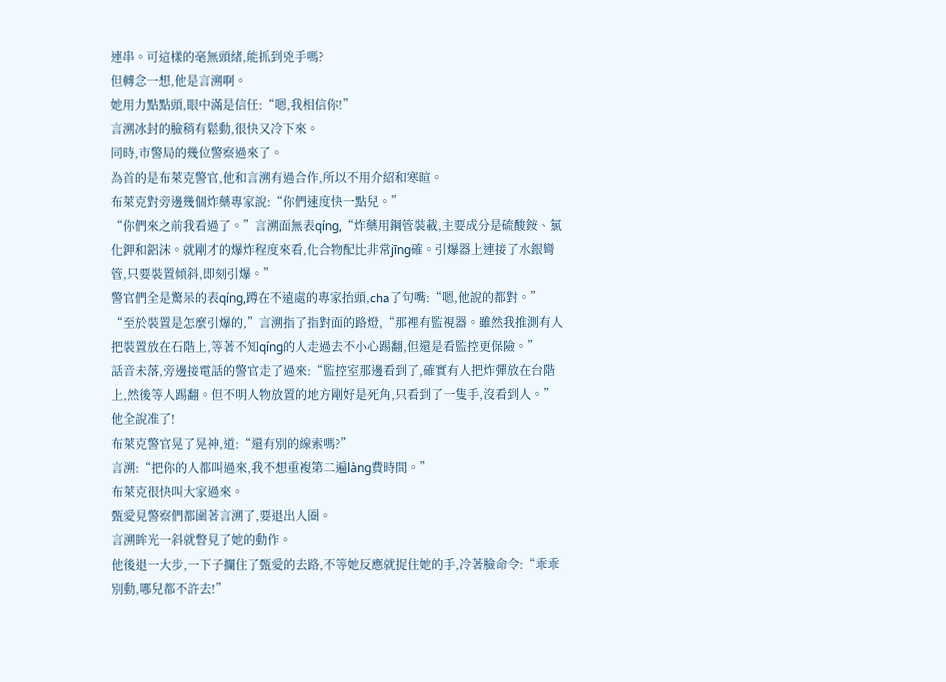連串。可這樣的毫無頭緒,能抓到兇手嗎?
但轉念一想,他是言溯啊。
她用力點點頭,眼中滿是信任:“嗯,我相信你!”
言溯冰封的臉稍有鬆動,很快又冷下來。
同時,市警局的幾位警察過來了。
為首的是布萊克警官,他和言溯有過合作,所以不用介紹和寒暄。
布萊克對旁邊幾個炸藥專家說:“你們速度快一點兒。”
“你們來之前我看過了。”言溯面無表qíng,“炸藥用鋼管裝載,主要成分是硫酸銨、氯化鉀和鋁沫。就剛才的爆炸程度來看,化合物配比非常jīng確。引爆器上連接了水銀彎管,只要裝置傾斜,即刻引爆。”
警官們全是驚呆的表qíng,蹲在不遠處的專家抬頭,cha了句嘴:“嗯,他說的都對。”
“至於裝置是怎麼引爆的,”言溯指了指對面的路燈,“那裡有監視器。雖然我推測有人把裝置放在石階上,等著不知qíng的人走過去不小心踢翻,但還是看監控更保險。”
話音未落,旁邊接電話的警官走了過來:“監控室那邊看到了,確實有人把炸彈放在台階上,然後等人踢翻。但不明人物放置的地方剛好是死角,只看到了一隻手,沒看到人。”
他全說准了!
布萊克警官晃了晃神,道:“還有別的線索嗎?”
言溯:“把你的人都叫過來,我不想重複第二遍làng費時間。”
布萊克很快叫大家過來。
甄愛見警察們都圍著言溯了,要退出人圈。
言溯眸光一斜就瞥見了她的動作。
他後退一大步,一下子攔住了甄愛的去路,不等她反應就捉住她的手,冷著臉命令:“乖乖別動,哪兒都不許去!”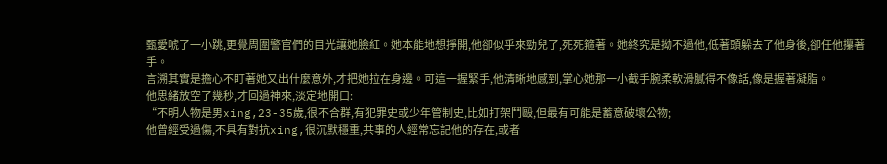甄愛唬了一小跳,更覺周圍警官們的目光讓她臉紅。她本能地想掙開,他卻似乎來勁兒了,死死箍著。她終究是拗不過他,低著頭躲去了他身後,卻任他攥著手。
言溯其實是擔心不盯著她又出什麼意外,才把她拉在身邊。可這一握緊手,他清晰地感到,掌心她那一小截手腕柔軟滑膩得不像話,像是握著凝脂。
他思緒放空了幾秒,才回過神來,淡定地開口:
“不明人物是男xing,23-35歲,很不合群,有犯罪史或少年管制史,比如打架鬥毆,但最有可能是蓄意破壞公物;
他曾經受過傷,不具有對抗xing,很沉默穩重,共事的人經常忘記他的存在,或者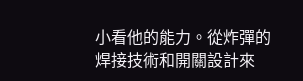小看他的能力。從炸彈的焊接技術和開關設計來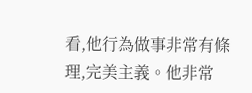看,他行為做事非常有條理,完美主義。他非常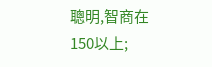聰明,智商在150以上;